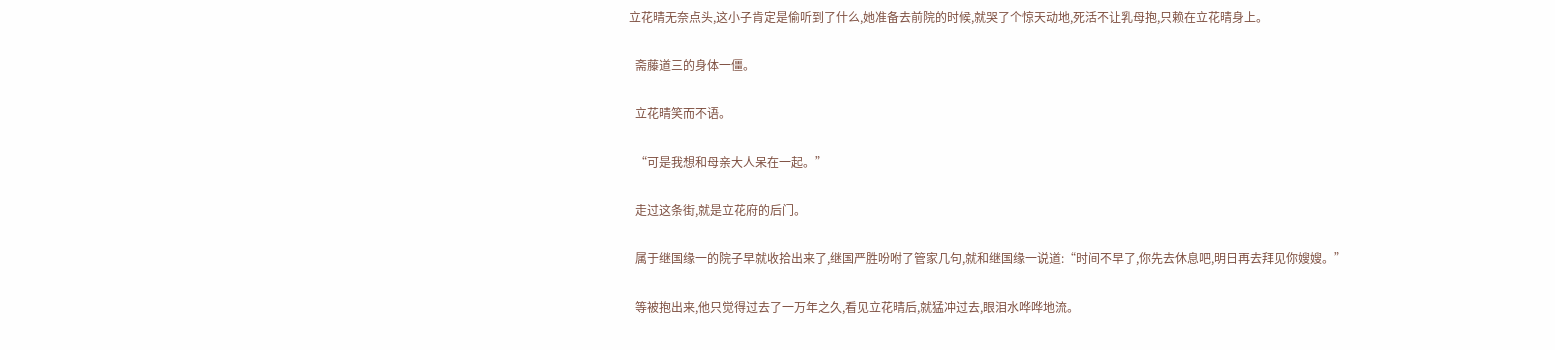立花晴无奈点头,这小子肯定是偷听到了什么,她准备去前院的时候,就哭了个惊天动地,死活不让乳母抱,只赖在立花晴身上。

  斋藤道三的身体一僵。

  立花晴笑而不语。

  “可是我想和母亲大人呆在一起。”

  走过这条街,就是立花府的后门。

  属于继国缘一的院子早就收拾出来了,继国严胜吩咐了管家几句,就和继国缘一说道:“时间不早了,你先去休息吧,明日再去拜见你嫂嫂。”

  等被抱出来,他只觉得过去了一万年之久,看见立花晴后,就猛冲过去,眼泪水哗哗地流。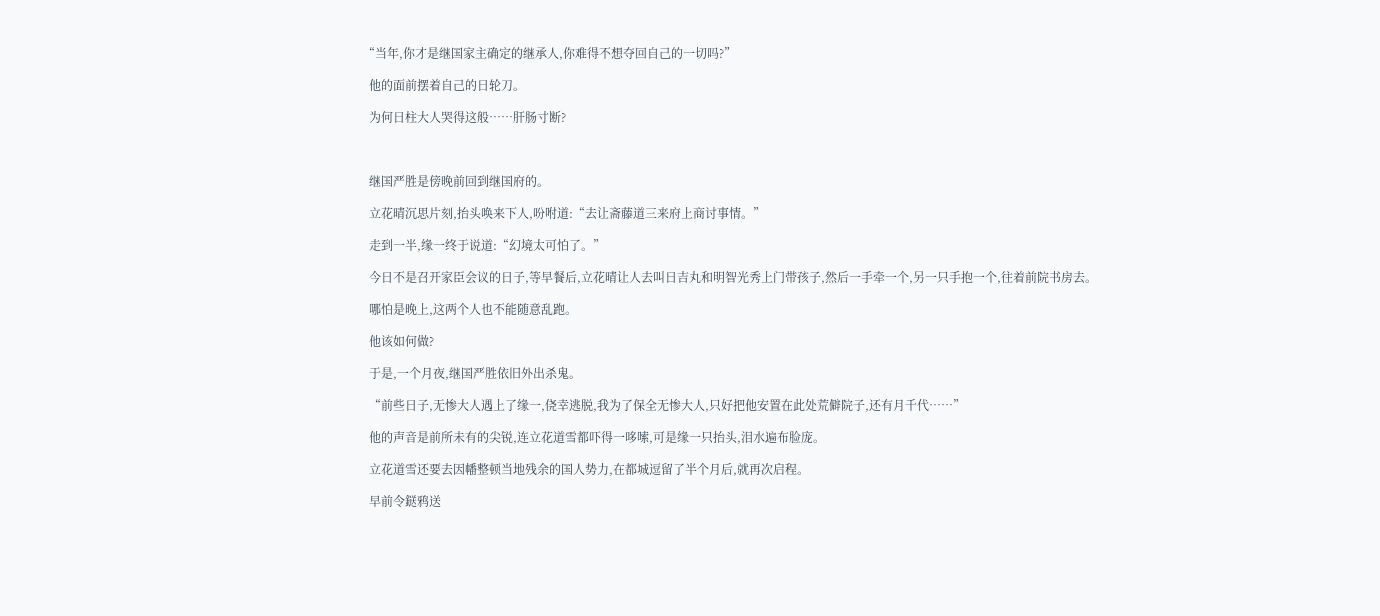“当年,你才是继国家主确定的继承人,你难得不想夺回自己的一切吗?”

  他的面前摆着自己的日轮刀。

  为何日柱大人哭得这般……肝肠寸断?



  继国严胜是傍晚前回到继国府的。

  立花晴沉思片刻,抬头唤来下人,吩咐道:“去让斋藤道三来府上商讨事情。”

  走到一半,缘一终于说道:“幻境太可怕了。”

  今日不是召开家臣会议的日子,等早餐后,立花晴让人去叫日吉丸和明智光秀上门带孩子,然后一手牵一个,另一只手抱一个,往着前院书房去。

  哪怕是晚上,这两个人也不能随意乱跑。

  他该如何做?

  于是,一个月夜,继国严胜依旧外出杀鬼。

  “前些日子,无惨大人遇上了缘一,侥幸逃脱,我为了保全无惨大人,只好把他安置在此处荒僻院子,还有月千代……”

  他的声音是前所未有的尖锐,连立花道雪都吓得一哆嗦,可是缘一只抬头,泪水遍布脸庞。

  立花道雪还要去因幡整顿当地残余的国人势力,在都城逗留了半个月后,就再次启程。

  早前令鎹鸦送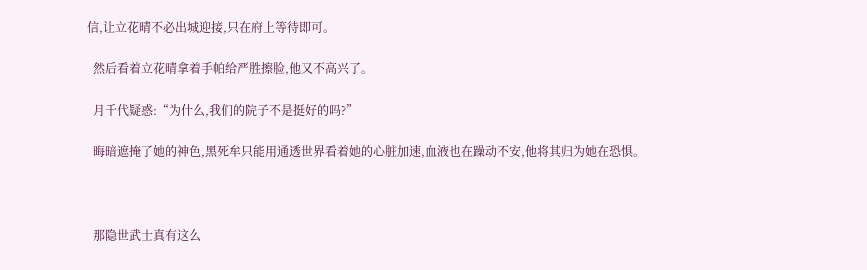信,让立花晴不必出城迎接,只在府上等待即可。

  然后看着立花晴拿着手帕给严胜擦脸,他又不高兴了。

  月千代疑惑:“为什么,我们的院子不是挺好的吗?”

  晦暗遮掩了她的神色,黑死牟只能用通透世界看着她的心脏加速,血液也在躁动不安,他将其归为她在恐惧。



  那隐世武士真有这么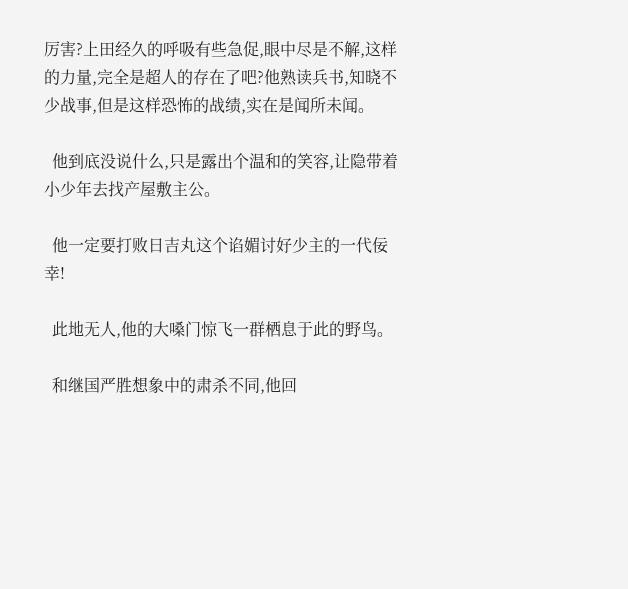厉害?上田经久的呼吸有些急促,眼中尽是不解,这样的力量,完全是超人的存在了吧?他熟读兵书,知晓不少战事,但是这样恐怖的战绩,实在是闻所未闻。

  他到底没说什么,只是露出个温和的笑容,让隐带着小少年去找产屋敷主公。

  他一定要打败日吉丸这个谄媚讨好少主的一代佞幸!

  此地无人,他的大嗓门惊飞一群栖息于此的野鸟。

  和继国严胜想象中的肃杀不同,他回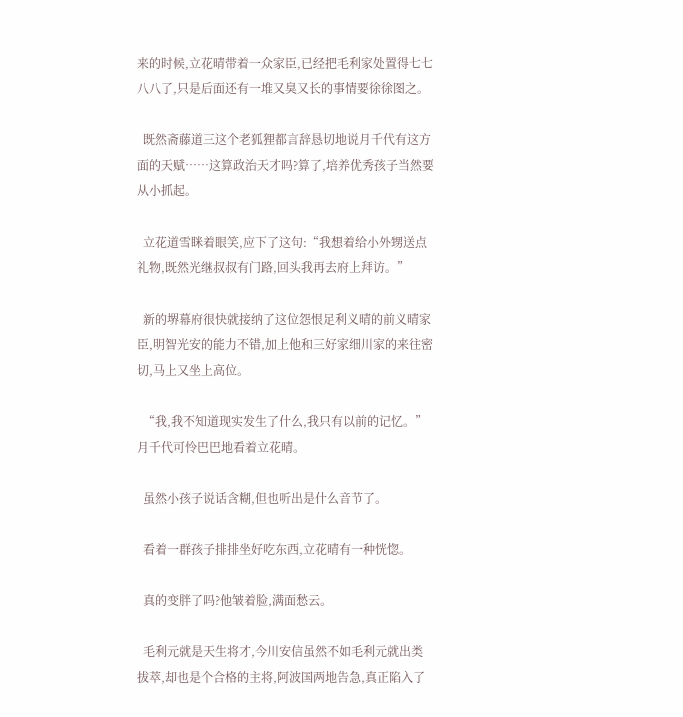来的时候,立花晴带着一众家臣,已经把毛利家处置得七七八八了,只是后面还有一堆又臭又长的事情要徐徐图之。

  既然斋藤道三这个老狐狸都言辞恳切地说月千代有这方面的天赋……这算政治天才吗?算了,培养优秀孩子当然要从小抓起。

  立花道雪眯着眼笑,应下了这句:“我想着给小外甥送点礼物,既然光继叔叔有门路,回头我再去府上拜访。”

  新的堺幕府很快就接纳了这位怨恨足利义晴的前义晴家臣,明智光安的能力不错,加上他和三好家细川家的来往密切,马上又坐上高位。

  “我,我不知道现实发生了什么,我只有以前的记忆。”月千代可怜巴巴地看着立花晴。

  虽然小孩子说话含糊,但也听出是什么音节了。

  看着一群孩子排排坐好吃东西,立花晴有一种恍惚。

  真的变胖了吗?他皱着脸,满面愁云。

  毛利元就是天生将才,今川安信虽然不如毛利元就出类拔萃,却也是个合格的主将,阿波国两地告急,真正陷入了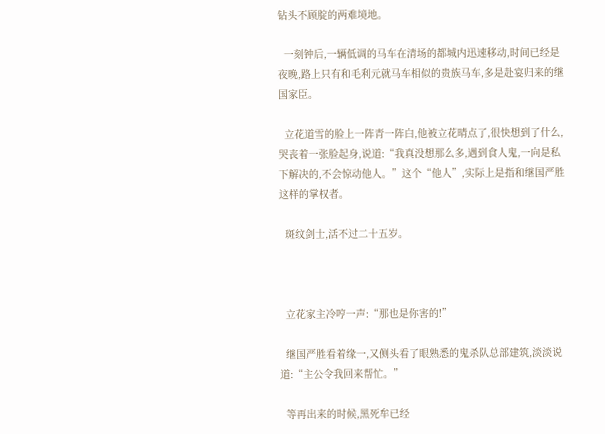钻头不顾腚的两难境地。

  一刻钟后,一辆低调的马车在清场的都城内迅速移动,时间已经是夜晚,路上只有和毛利元就马车相似的贵族马车,多是赴宴归来的继国家臣。

  立花道雪的脸上一阵青一阵白,他被立花晴点了,很快想到了什么,哭丧着一张脸起身,说道:“我真没想那么多,遇到食人鬼,一向是私下解决的,不会惊动他人。”这个“他人”,实际上是指和继国严胜这样的掌权者。

  斑纹剑士,活不过二十五岁。



  立花家主冷哼一声:“那也是你害的!”

  继国严胜看着缘一,又侧头看了眼熟悉的鬼杀队总部建筑,淡淡说道:“主公令我回来帮忙。”

  等再出来的时候,黑死牟已经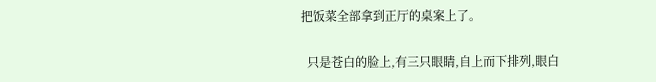把饭菜全部拿到正厅的桌案上了。

  只是苍白的脸上,有三只眼睛,自上而下排列,眼白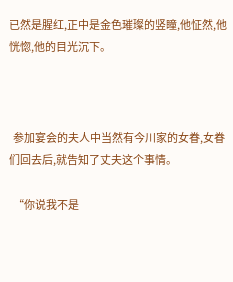已然是腥红,正中是金色璀璨的竖瞳,他怔然,他恍惚,他的目光沉下。



  参加宴会的夫人中当然有今川家的女眷,女眷们回去后,就告知了丈夫这个事情。

  “你说我不是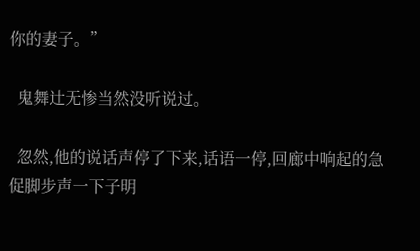你的妻子。”

  鬼舞辻无惨当然没听说过。

  忽然,他的说话声停了下来,话语一停,回廊中响起的急促脚步声一下子明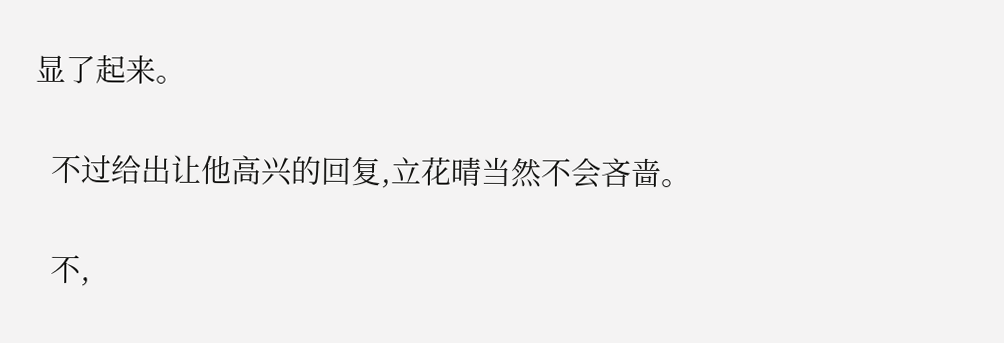显了起来。

  不过给出让他高兴的回复,立花晴当然不会吝啬。

  不,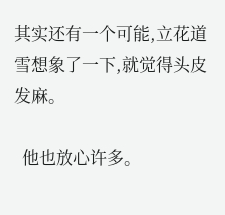其实还有一个可能,立花道雪想象了一下,就觉得头皮发麻。

  他也放心许多。